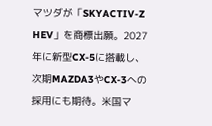マツダが「SKYACTIV-Z HEV」を商標出願。2027年に新型CX-5に搭載し、次期MAZDA3やCX-3への採用にも期待。米国マ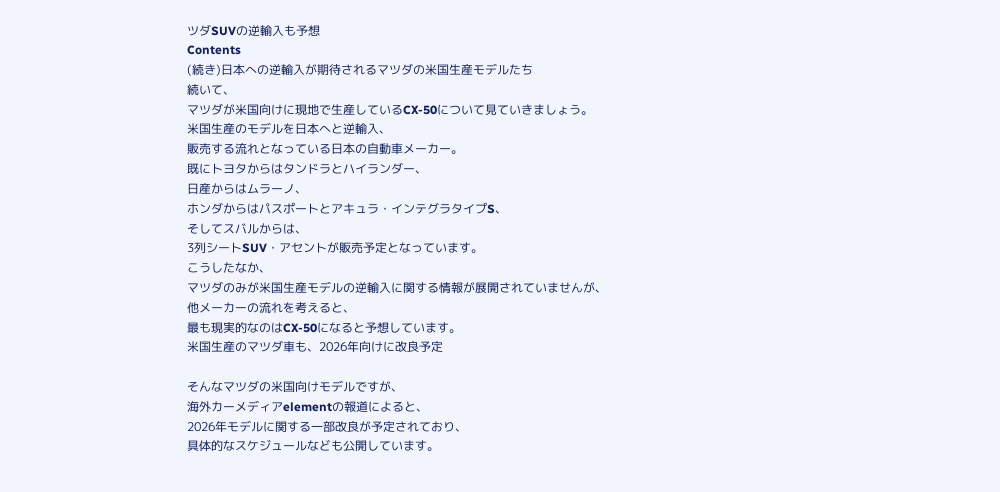ツダSUVの逆輸入も予想
Contents
(続き)日本への逆輸入が期待されるマツダの米国生産モデルたち
続いて、
マツダが米国向けに現地で生産しているCX-50について見ていきましょう。
米国生産のモデルを日本へと逆輸入、
販売する流れとなっている日本の自動車メーカー。
既にトヨタからはタンドラとハイランダー、
日産からはムラーノ、
ホンダからはパスポートとアキュラ・インテグラタイプS、
そしてスバルからは、
3列シートSUV・アセントが販売予定となっています。
こうしたなか、
マツダのみが米国生産モデルの逆輸入に関する情報が展開されていませんが、
他メーカーの流れを考えると、
最も現実的なのはCX-50になると予想しています。
米国生産のマツダ車も、2026年向けに改良予定

そんなマツダの米国向けモデルですが、
海外カーメディアelementの報道によると、
2026年モデルに関する一部改良が予定されており、
具体的なスケジュールなども公開しています。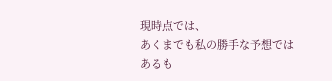現時点では、
あくまでも私の勝手な予想ではあるも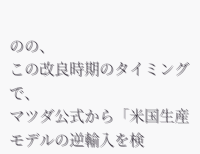のの、
この改良時期のタイミングで、
マツダ公式から「米国生産モデルの逆輸入を検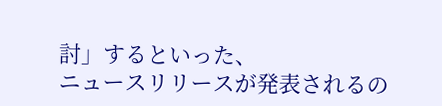討」するといった、
ニュースリリースが発表されるの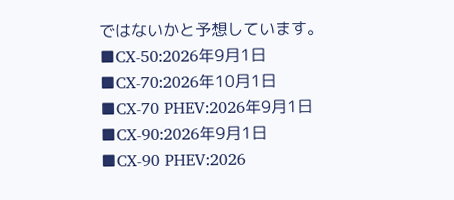ではないかと予想しています。
■CX-50:2026年9月1日
■CX-70:2026年10月1日
■CX-70 PHEV:2026年9月1日
■CX-90:2026年9月1日
■CX-90 PHEV:2026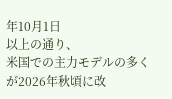年10月1日
以上の通り、
米国での主力モデルの多くが2026年秋頃に改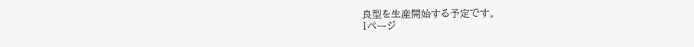良型を生産開始する予定です。
1ページ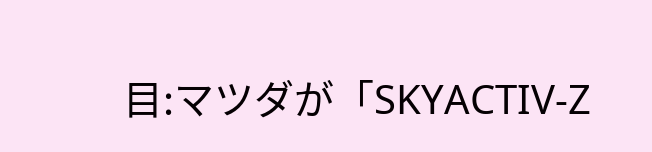目:マツダが「SKYACTIV-Z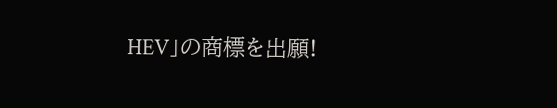HEV」の商標を出願!